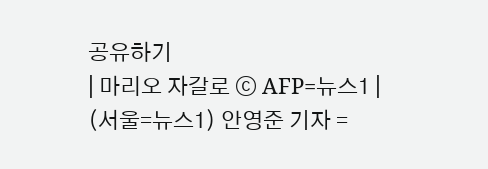공유하기
| 마리오 자갈로 ⓒ AFP=뉴스1 |
(서울=뉴스1) 안영준 기자 =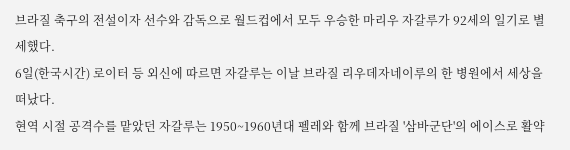브라질 축구의 전설이자 선수와 감독으로 월드컵에서 모두 우승한 마리우 자갈루가 92세의 일기로 별세했다.
6일(한국시간) 로이터 등 외신에 따르면 자갈루는 이날 브라질 리우데자네이루의 한 병원에서 세상을 떠났다.
현역 시절 공격수를 맡았던 자갈루는 1950~1960년대 펠레와 함께 브라질 '삼바군단'의 에이스로 활약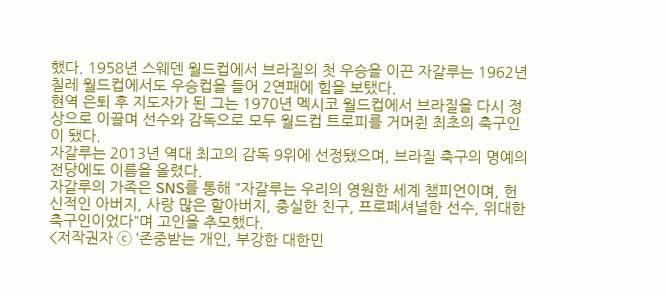했다. 1958년 스웨덴 월드컵에서 브라질의 첫 우승을 이끈 자갈루는 1962년 칠레 월드컵에서도 우승컵을 들어 2연패에 힘을 보탰다.
현역 은퇴 후 지도자가 된 그는 1970년 멕시코 월드컵에서 브라질을 다시 정상으로 이끌며 선수와 감독으로 모두 월드컵 트로피를 거머쥔 최초의 축구인이 됐다.
자갈루는 2013년 역대 최고의 감독 9위에 선정됐으며, 브라질 축구의 명예의 전당에도 이름을 올렸다.
자갈루의 가족은 SNS를 통해 "자갈루는 우리의 영원한 세계 챔피언이며, 헌신적인 아버지, 사랑 많은 할아버지, 충실한 친구, 프로페셔널한 선수, 위대한 축구인이었다"며 고인을 추모했다.
<저작권자 ⓒ ‘존중받는 개인, 부강한 대한민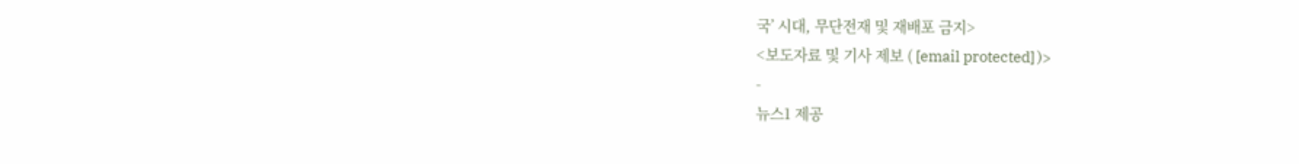국’ 시대, 무단전재 및 재배포 금지>
<보도자료 및 기사 제보 ( [email protected] )>
-
뉴스1 제공